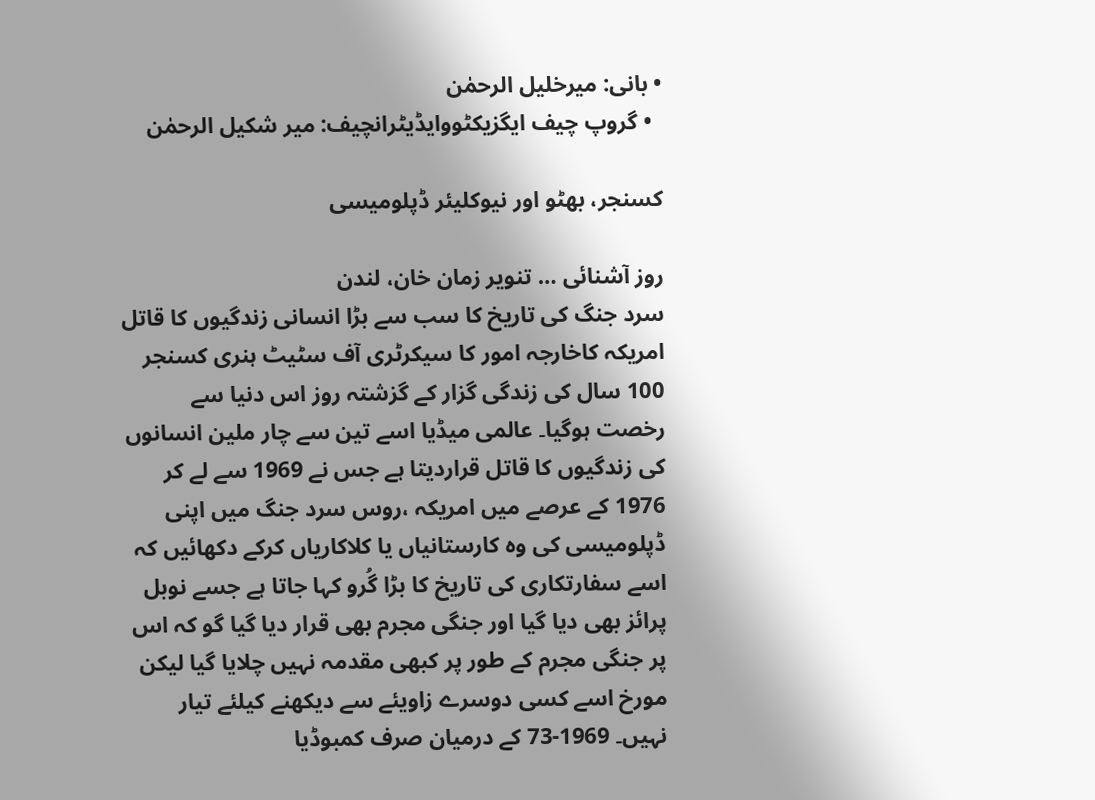• بانی: میرخلیل الرحمٰن
  • گروپ چیف ایگزیکٹووایڈیٹرانچیف: میر شکیل الرحمٰن

کسنجر، بھٹو اور نیوکلیئر ڈپلومیسی

روز آشنائی … تنویر زمان خان، لندن
سرد جنگ کی تاریخ کا سب سے بڑا انسانی زندگیوں کا قاتل امریکہ کاخارجہ امور کا سیکرٹری آف سٹیٹ ہنری کسنجر 100 سال کی زندگی گزار کے گزشتہ روز اس دنیا سے رخصت ہوگیا۔ عالمی میڈیا اسے تین سے چار ملین انسانوں کی زندگیوں کا قاتل قراردیتا ہے جس نے 1969 سے لے کر 1976 کے عرصے میں امریکہ ،روس سرد جنگ میں اپنی ڈپلومیسی کی وہ کارستانیاں یا کلاکاریاں کرکے دکھائیں کہ اسے سفارتکاری کی تاریخ کا بڑا گُرو کہا جاتا ہے جسے نوبل پرائز بھی دیا گیا اور جنگی مجرم بھی قرار دیا گیا گو کہ اس پر جنگی مجرم کے طور پر کبھی مقدمہ نہیں چلایا گیا لیکن مورخ اسے کسی دوسرے زاویئے سے دیکھنے کیلئے تیار نہیں۔ 1969-73 کے درمیان صرف کمبوڈیا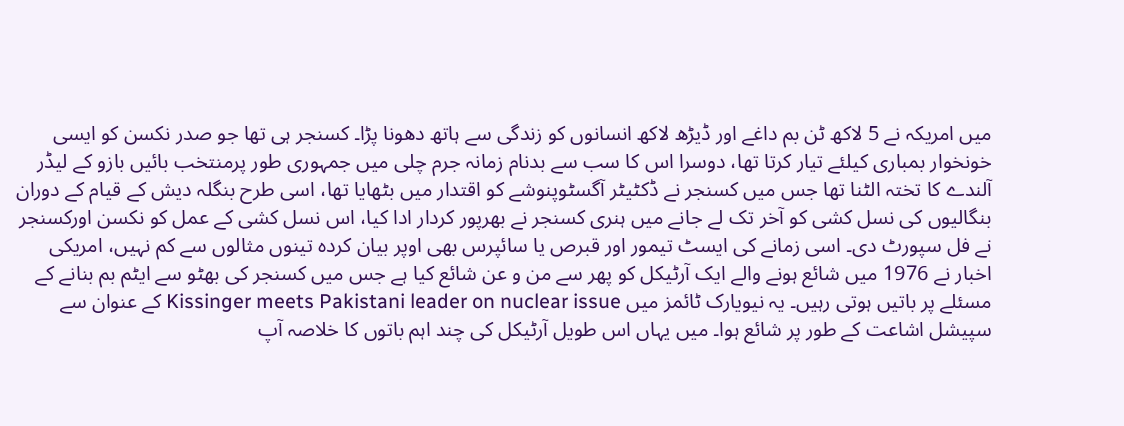میں امریکہ نے 5 لاکھ ٹن بم داغے اور ڈیڑھ لاکھ انسانوں کو زندگی سے ہاتھ دھونا پڑا۔ کسنجر ہی تھا جو صدر نکسن کو ایسی خونخوار بمباری کیلئے تیار کرتا تھا، دوسرا اس کا سب سے بدنام زمانہ جرم چلی میں جمہوری طور پرمنتخب بائیں بازو کے لیڈر آلندے کا تختہ الٹنا تھا جس میں کسنجر نے ڈکٹیٹر آگسٹوپنوشے کو اقتدار میں بٹھایا تھا، اسی طرح بنگلہ دیش کے قیام کے دوران بنگالیوں کی نسل کشی کو آخر تک لے جانے میں ہنری کسنجر نے بھرپور کردار ادا کیا، اس نسل کشی کے عمل کو نکسن اورکسنجر نے فل سپورٹ دی۔ اسی زمانے کی ایسٹ تیمور اور قبرص یا سائپرس بھی اوپر بیان کردہ تینوں مثالوں سے کم نہیں، امریکی اخبار نے 1976 میں شائع ہونے والے ایک آرٹیکل کو پھر سے من و عن شائع کیا ہے جس میں کسنجر کی بھٹو سے ایٹم بم بنانے کے مسئلے پر باتیں ہوتی رہیں۔ یہ نیویارک ٹائمز میں Kissinger meets Pakistani leader on nuclear issue کے عنوان سے سپیشل اشاعت کے طور پر شائع ہوا۔ میں یہاں اس طویل آرٹیکل کی چند اہم باتوں کا خلاصہ آپ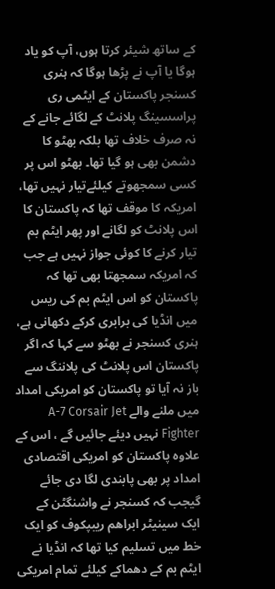کے ساتھ شیئر کرتا ہوں، آپ کو یاد ہوگا یا آپ نے پڑھا ہوگا کہ ہنری کسنجر پاکستان کے ایٹمی ری پراسسینگ پلانٹ کے لگائے جانے کے نہ صرف خلاف تھا بلکہ بھٹو کا دشمن بھی ہو گیا تھا۔ بھٹو اس پر کسی سمجھوتے کیلئےتیار نہیں تھا، امریکہ کا موقف تھا کہ پاکستان کا اس پلانٹ کو لگانے اور پھر ایٹم بم تیار کرنے کا کوئی جواز نہیں ہے جب کہ امریکہ سمجھتا بھی تھا کہ پاکستان کو اس ایٹم بم کی ریس میں انڈیا کی برابری کرکے دکھانی ہے، ہنری کسنجر نے بھٹو سے کہا کہ اگر پاکستان اس پلانٹ کی پلاننگ سے باز نہ آیا تو پاکستان کو امریکی امداد میں ملنے والے A-7 Corsair Jet Fighter نہیں دیئے جائیں گے ، اس کے علاوہ پاکستان کو امریکی اقتصادی امداد پر بھی پابندی لگا دی جائے گیجب کہ کسنجر نے واشنگٹن کے ایک سینیٹر ابراھم ریبپکوف کو ایک خط میں تسلیم کیا تھا کہ انڈیا نے ایٹم بم کے دھماکے کیلئے تمام امریکی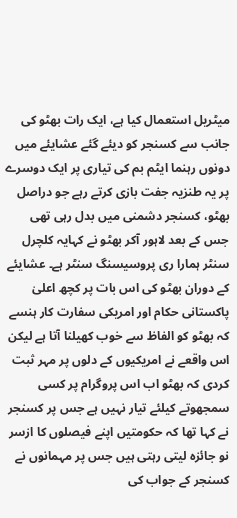میٹریل استعمال کیا ہے، ایک رات بھٹو کی جانب سے کسنجر کو دیئے گئے عشایئے میں دونوں رہنما ایٹم بم کی تیاری پر ایک دوسرے پر یہ طنزیہ جفت بازی کرتے رہے جو دراصل بھٹو، کسنجر دشمنی میں بدل رہی تھی جس کے بعد لاہور آکر بھٹو نے کہایہ کلچرل سنٹر ہمارا ری پروسیسنگ سنٹر ہے۔ عشایئے کے دوران بھٹو کی اس بات پر کچھ اعلیٰ پاکستانی حکام اور امریکی سفارت کار ہنسے کہ بھٹو کو الفاظ سے خوب کھیلنا آتا ہے لیکن اس واقعے نے امریکیوں کے دلوں پر مہر ثبت کردی کہ بھٹو اب اس پروگرام پر کسی سمجھوتے کیلئے تیار نہیں ہے جس پر کسنجر نے کہا تھا کہ حکومتیں اپنے فیصلوں کا ازسر نو جائزہ لیتی رہتی ہیں جس پر مہمانوں نے کسنجر کے جواب کی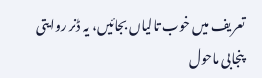تعریف میں خوب تالیاں بجائیں، یہ ڈنر روایتی پنجابی ماحول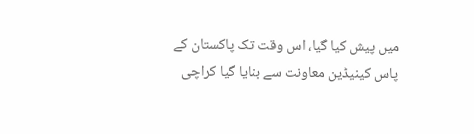میں پیش کیا گیا، اس وقت تک پاکستان کے پاس کینیڈین معاونت سے بنایا گیا کراچی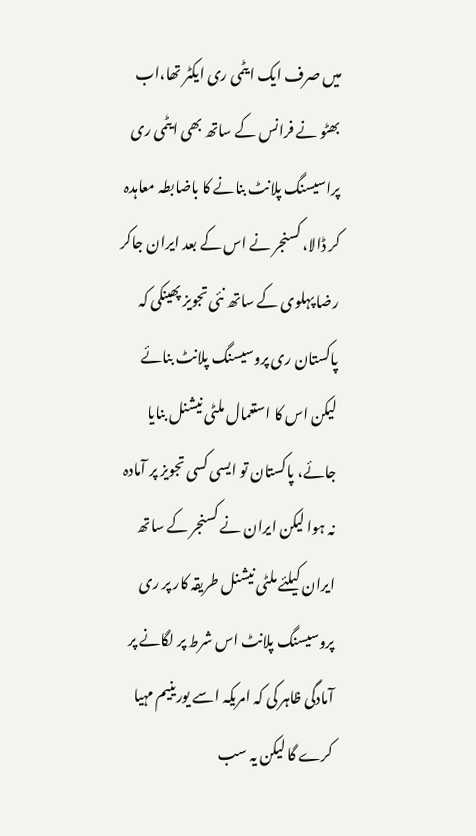میں صرف ایک ایٹمی ری ایکٹر تھا،اب بھٹو نے فرانس کے ساتھ بھی ایٹمی ری پراسیسنگ پلانٹ بنانے کا باضابطہ معاہدہ کر ڈالا، کسنجر نے اس کے بعد ایران جاکر رضا پہلوی کے ساتھ نئی تجویز پھینکی کہ پاکستان ری پروسیسنگ پلانٹ بنائے لیکن اس کا استعمال ملٹی نیشنل بنایا جائے، پاکستان تو ایسی کسی تجویز پر آمادہ نہ ہوا لیکن ایران نے کسنجر کے ساتھ ایران کیلئے ملٹی نیشنل طریقہ کار پر ری پروسیسنگ پلانٹ اس شرط پر لگانے پر آمادگی ظاہر کی کہ امریکہ اسے یورینیم مہیا کرے گا لیکن یہ سب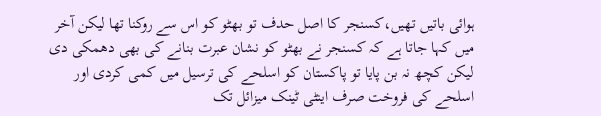ہوائی باتیں تھیں،کسنجر کا اصل حدف تو بھٹو کو اس سے روکنا تھا لیکن آخر میں کہا جاتا ہے کہ کسنجر نے بھٹو کو نشان عبرت بنانے کی بھی دھمکی دی لیکن کچھ نہ بن پایا تو پاکستان کو اسلحے کی ترسیل میں کمی کردی اور اسلحے کی فروخت صرف اینٹی ٹینک میزائل تک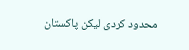محدود کردی لیکن پاکستان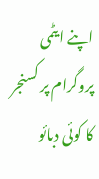اپنے ایٹمی پروگرام پر کسنجر کا کوئی دبائو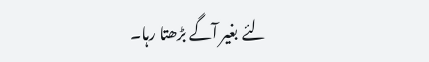لئے بغیر آگے بڑھتا رہا۔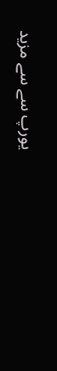یورپ سے سے مزید